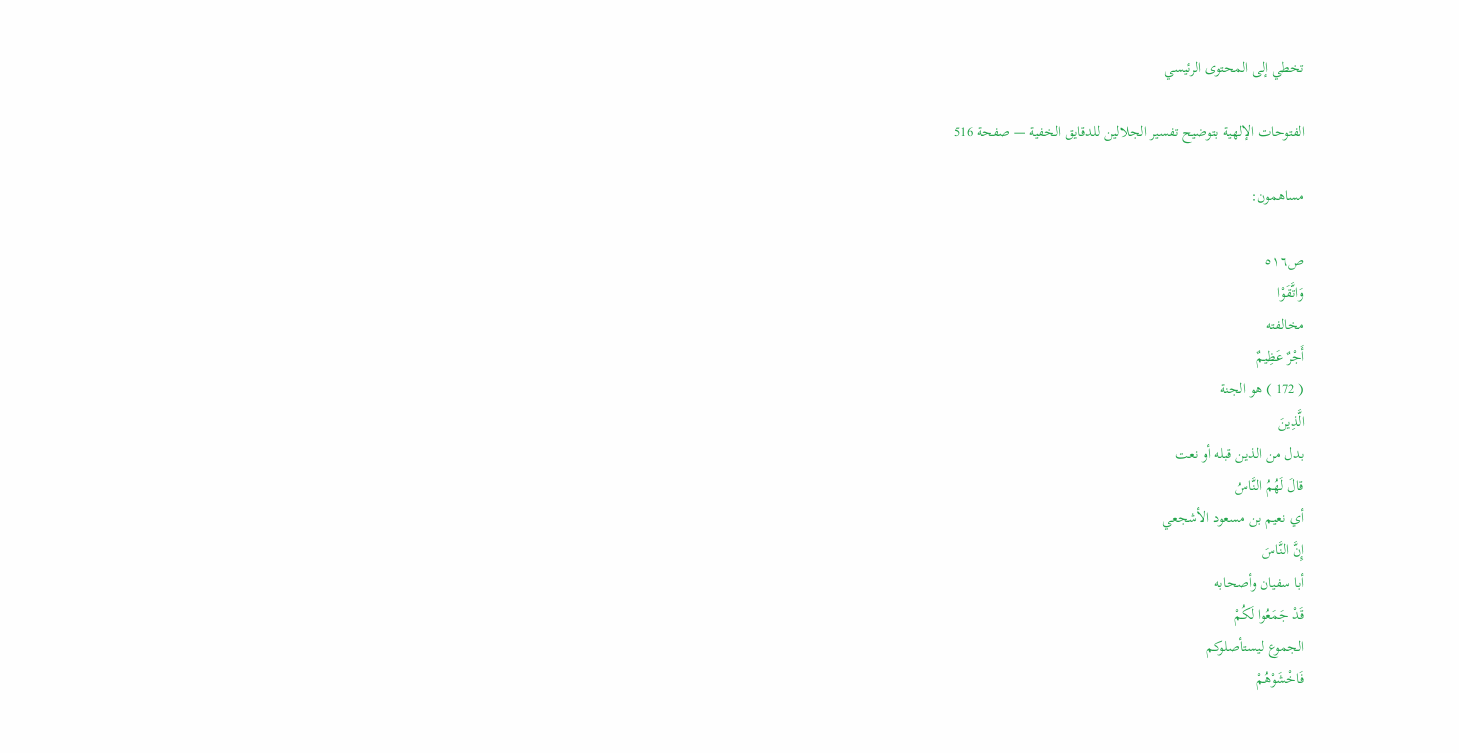تخطي إلى المحتوى الرئيسي

الفتوحات الإلهية بتوضيح تفسير الجلالين للدقايق الخفية — صفحة 516

مساهمون:

ص٥١٦
وَاتَّقَوْا
مخالفته
أَجْرٌ عَظِيمٌ
( 172 ) هو الجنة
الَّذِينَ
بدل من الذين قبله أو نعت
قالَ لَهُمُ النَّاسُ
أي نعيم بن مسعود الأشجعي
إِنَّ النَّاسَ
أبا سفيان وأصحابه
قَدْ جَمَعُوا لَكُمْ
الجموع ليستأصلوكم
فَاخْشَوْهُمْ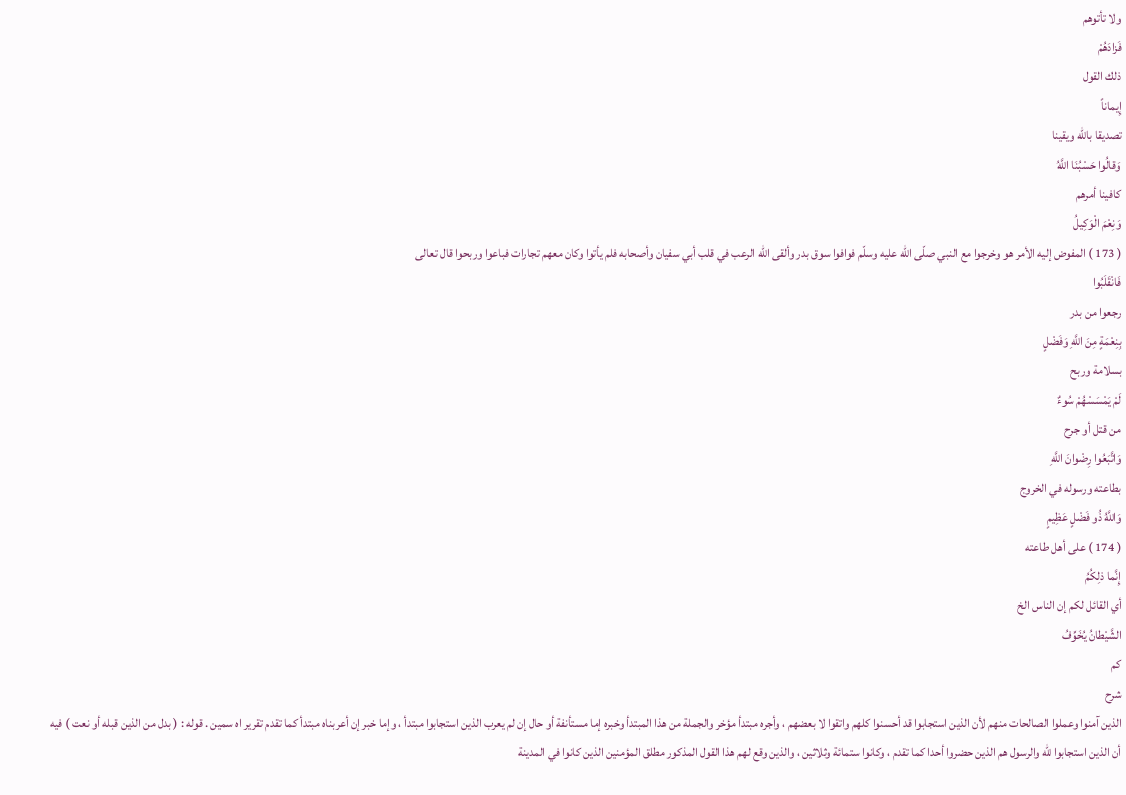ولا تأتوهم
فَزادَهُمْ
ذلك القول
إِيماناً
تصديقا باللّه ويقينا
وَقالُوا حَسْبُنَا اللَّهُ
كافينا أمرهم
وَنِعْمَ الْوَكِيلُ
( 173 ) المفوض إليه الأمر هو وخرجوا مع النبي صلّى اللّه عليه وسلّم فوافوا سوق بدر وألقى اللّه الرعب في قلب أبي سفيان وأصحابه فلم يأتوا وكان معهم تجارات فباعوا وربحوا قال تعالى
فَانْقَلَبُوا
رجعوا من بدر
بِنِعْمَةٍ مِنَ اللَّهِ وَفَضْلٍ
بسلامة وربح
لَمْ يَمْسَسْهُمْ سُوءٌ
من قتل أو جرح
وَاتَّبَعُوا رِضْوانَ اللَّهِ
بطاعته ورسوله في الخروج
وَاللَّهُ ذُو فَضْلٍ عَظِيمٍ
( 174 ) على أهل طاعته
إِنَّما ذلِكُمُ
أي القائل لكم إن الناس الخ
الشَّيْطانُ يُخَوِّفُ
كم
شرح
الذين آمنوا وعملوا الصالحات منهم لأن الذين استجابوا قد أحسنوا كلهم واتقوا لا بعضهم ، وأجره مبتدأ مؤخر والجملة من هذا المبتدأ وخبره إما مستأنفة أو حال إن لم يعرب الذين استجابوا مبتدأ ، وإما خبر إن أعربناه مبتدأ كما تقدم تقرير اه سمين . قوله : ( بدل من الذين قبله أو نعت ) فيه أن الذين استجابوا للّه والرسول هم الذين حضروا أحدا كما تقدم ، وكانوا ستمائة وثلاثين ، والذين وقع لهم هذا القول المذكور مطلق المؤمنين الذين كانوا في المدينة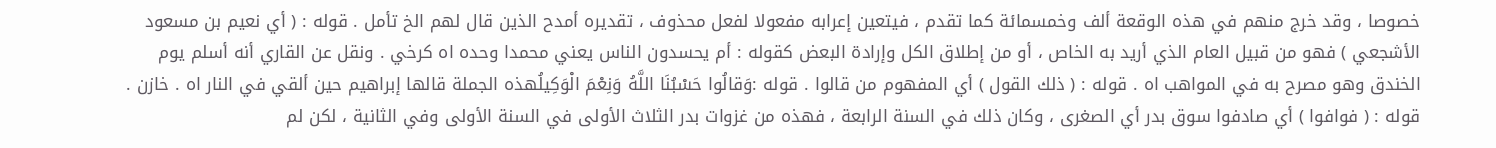خصوصا ، وقد خرج منهم في هذه الوقعة ألف وخمسمائة كما تقدم ، فيتعين إعرابه مفعولا لفعل محذوف ، تقديره أمدح الذين قال لهم الخ تأمل . قوله : ( أي نعيم بن مسعود الأشجعي ) فهو من قبيل العام الذي أريد به الخاص ، أو من إطلاق الكل وإرادة البعض كقوله : أم يحسدون الناس يعني محمدا وحده اه كرخي . ونقل عن القاري أنه أسلم يوم الخندق وهو مصرح به في المواهب اه . قوله : ( ذلك القول ) أي المفهوم من قالوا . قوله :وَقالُوا حَسْبُنَا اللَّهُ وَنِعْمَ الْوَكِيلُهذه الجملة قالها إبراهيم حين ألقي في النار اه . خازن . قوله : ( فوافوا ) أي صادفوا سوق بدر أي الصغرى ، وكان ذلك في السنة الرابعة ، فهذه من غزوات بدر الثلاث الأولى في السنة الأولى وفي الثانية ، لكن لم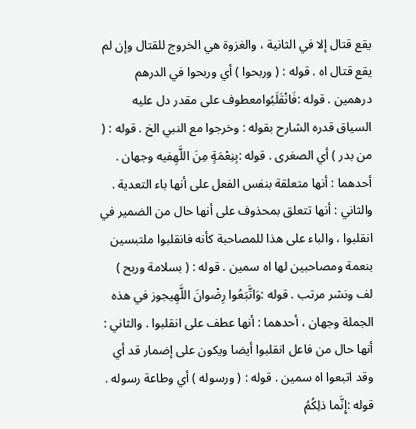يقع قتال إلا في الثانية ، والغزوة هي الخروج للقتال وإن لم يقع قتال اه . قوله : ( وربحوا ) أي وربحوا في الدرهم درهمين . قوله :فَانْقَلَبُوامعطوف على مقدر دل عليه السياق قدره الشارح بقوله : وخرجوا مع النبي الخ . قوله : ( من بدر ) أي الصغرى . قوله :بِنِعْمَةٍ مِنَ اللَّهِفيه وجهان . أحدهما : أنها متعلقة بنفس الفعل على أنها باء التعدية . والثاني : أنها تتعلق بمحذوف على أنها حال من الضمير في انقلبوا ، والباء على هذا للمصاحبة كأنه فانقلبوا ملتبسين بنعمة ومصاحبين لها اه سمين . قوله : ( بسلامة وربح ) لف ونشر مرتب . قوله :وَاتَّبَعُوا رِضْوانَ اللَّهِيجوز في هذه الجملة وجهان ، أحدهما : أنها عطف على انقلبوا . والثاني : أنها حال من فاعل انقلبوا أيضا ويكون على إضمار قد أي وقد اتبعوا اه سمين . قوله : ( ورسوله ) أي وطاعة رسوله . قوله :إِنَّما ذلِكُمُ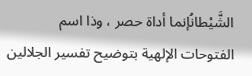الشَّيْطانُإنما أداة حصر ، وذا اسم
الفتوحات الإلهية بتوضيح تفسير الجلالين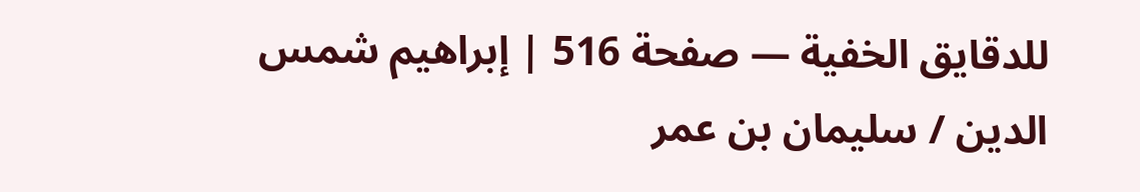للدقايق الخفية — صفحة 516 | إبراهيم شمس الدين / سليمان بن عمر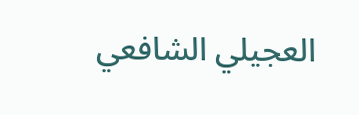العجيلي الشافعي